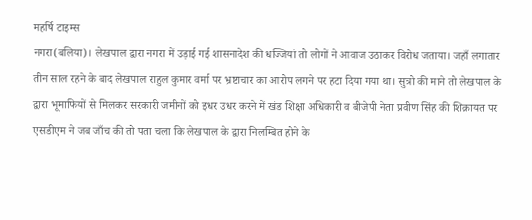महर्षि टाइम्स
नगरा(बलिया)। लेखपाल द्वारा नगरा में उड़ाई गई शासनादेश की धज्जियां तो लोगों ने आवाज उठाकर विरोध जताया। जहाँ लगातार तीन साल रहने के बाद लेखपाल राहुल कुमार वर्मा पर भ्रष्टाचार का आरोप लगने पर हटा दिया गया था। सुत्रो की माने तो लेखपाल के द्वारा भूमाफियों से मिलकर सरकारी जमीनों को इधर उधर करने में खंड शिक्षा अधिकारी व बीजेपी नेता प्रवीण सिंह की शिक़ायत पर एसडीएम ने जब जाँच की तो पता चला कि लेखपाल के द्वारा निलम्बित होने के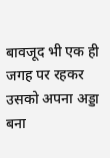बावजूद भी एक ही जगह पर रहकर उसको अपना अड्डा बना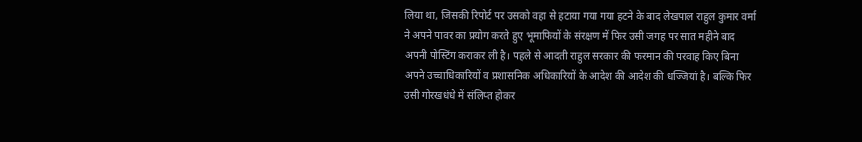लिया था, जिसकी रिपोर्ट पर उसको वहा से हटाया गया गया हटने के बाद लेखपाल राहुल कुमार वर्मा ने अपने पावर का प्रयोग करते हुए भूमाफियों के संरक्षण में फिर उसी जगह पर सात महीने बाद अपनी पोस्टिंग कराकर ली है। पहले से आदती राहुल सरकार की फरमान की परवाह किए बिना अपने उच्चाधिकारियों व प्रशासनिक अधिकारियों के आदेश की आदेश की धज्जियां है। बल्कि फिर उसी गोरखधंधे में संलिप्त होकर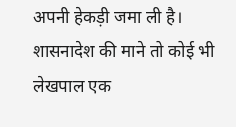अपनी हेकड़ी जमा ली है। शासनादेश की माने तो कोई भी लेखपाल एक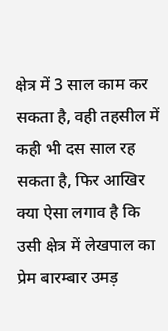क्षेत्र में 3 साल काम कर सकता है, वही तहसील में कही भी दस साल रह सकता है, फिर आखिर क्या ऐसा लगाव है कि उसी क्षेत्र में लेखपाल का प्रेम बारम्बार उमड़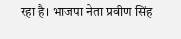रहा है। भाजपा नेता प्रवीण सिंह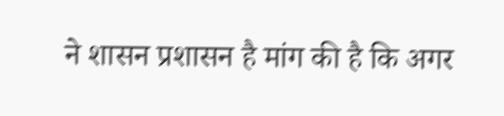ने शासन प्रशासन है मांग की है कि अगर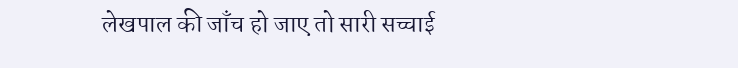लेखपाल की जाँच हो जाए तो सारी सच्चाई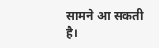सामने आ सकती है।